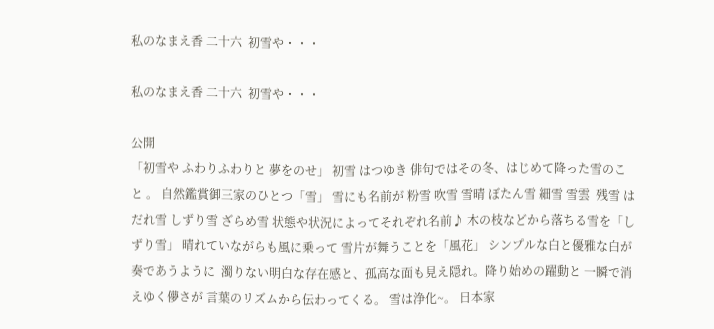私のなまえ香 二十六  初雪や・・・

私のなまえ香 二十六  初雪や・・・

公開
「初雪や ふわりふわりと 夢をのせ」 初雪 はつゆき 俳句ではその冬、はじめて降った雪のこと 。 自然鑑賞御三家のひとつ「雪」 雪にも名前が 粉雪 吹雪 雪晴 ぼたん雪 細雪 雪雲  残雪 はだれ雪 しずり雪 ざらめ雪 状態や状況によってそれぞれ名前♪ 木の枝などから落ちる雪を「しずり雪」 晴れていながらも風に乗って 雪片が舞うことを「風花」 シンプルな白と優雅な白が奏であうように  濁りない明白な存在感と、孤高な面も見え隠れ。降り始めの躍動と 一瞬で消えゆく儚さが 言葉のリズムから伝わってくる。 雪は浄化~。 日本家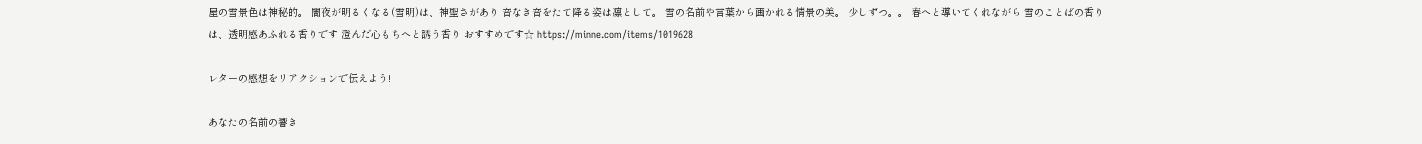屋の雪景色は神秘的。 闇夜が明るくなる(雪明)は、神聖さがあり 音なき音をたて降る姿は凛として。 雪の名前や言葉から画かれる情景の美。 少しずつ。。 春へと導いてくれながら 雪のことばの香りは、透明感あふれる香りです 澄んだ心もちへと誘う香り おすすめです☆ https://minne.com/items/1019628

レターの感想をリアクションで伝えよう!

あなたの名前の響き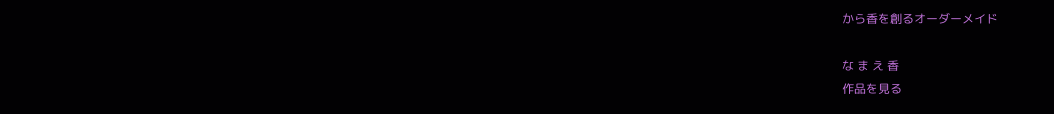から香を創るオーダーメイド

な ま え 香
作品を見る